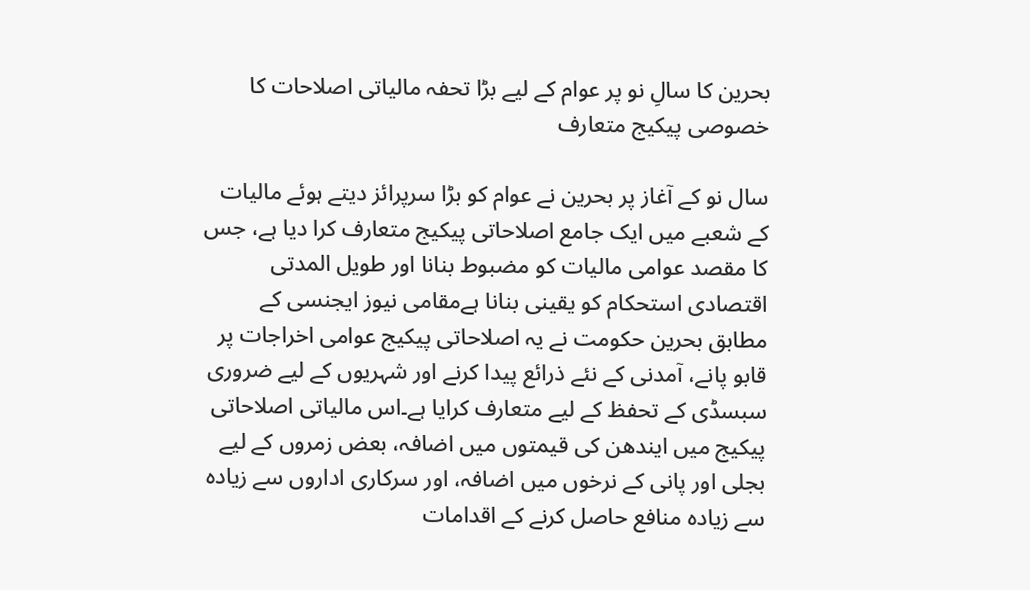بحرین کا سالِ نو پر عوام کے لیے بڑا تحفہ مالیاتی اصلاحات کا خصوصی پیکیج متعارف

سال نو کے آغاز پر بحرین نے عوام کو بڑا سرپرائز دیتے ہوئے مالیات کے شعبے میں ایک جامع اصلاحاتی پیکیج متعارف کرا دیا ہے، جس کا مقصد عوامی مالیات کو مضبوط بنانا اور طویل المدتی اقتصادی استحکام کو یقینی بنانا ہےمقامی نیوز ایجنسی کے مطابق بحرین حکومت نے یہ اصلاحاتی پیکیج عوامی اخراجات پر قابو پانے، آمدنی کے نئے ذرائع پیدا کرنے اور شہریوں کے لیے ضروری سبسڈی کے تحفظ کے لیے متعارف کرایا ہے۔اس مالیاتی اصلاحاتی پیکیج میں ایندھن کی قیمتوں میں اضافہ، بعض زمروں کے لیے بجلی اور پانی کے نرخوں میں اضافہ، اور سرکاری اداروں سے زیادہ سے زیادہ منافع حاصل کرنے کے اقدامات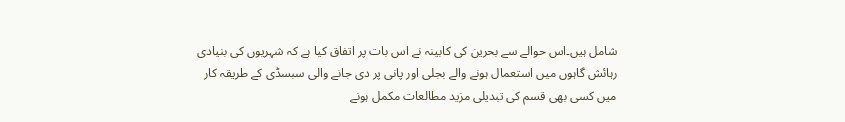شامل ہیں۔اس حوالے سے بحرین کی کابینہ نے اس بات پر اتفاق کیا ہے کہ شہریوں کی بنیادی رہائش گاہوں میں استعمال ہونے والے بجلی اور پانی پر دی جانے والی سبسڈی کے طریقہ کار میں کسی بھی قسم کی تبدیلی مزید مطالعات مکمل ہونے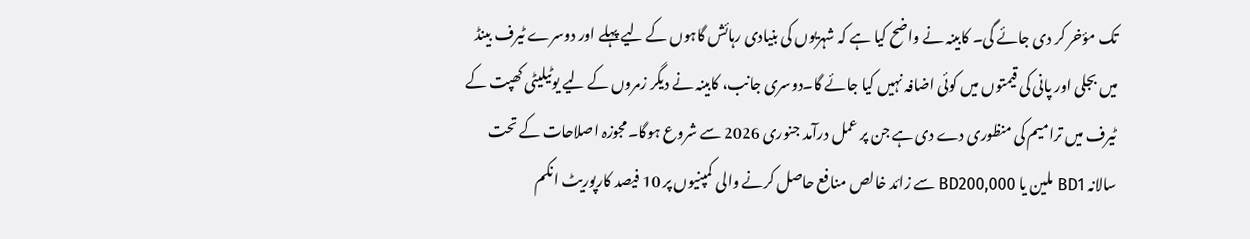تک مؤخر کر دی جائے گی۔ کابینہ نے واضح کیا ہے کہ شہریوں کی بنیادی رہائش گاہوں کے لیے پہلے اور دوسرے ٹیرف بینڈ میں بجلی اور پانی کی قیمتوں میں کوئی اضافہ نہیں کیا جائے گا۔دوسری جانب، کابینہ نے دیگر زمروں کے لیے یوٹیلیٹی کھپت کے ٹیرف میں ترامیم کی منظوری دے دی ہے جن پر عمل درآمد جنوری 2026 سے شروع ہوگا۔مجوزہ اصلاحات کے تحت سالانہ BD1 ملین یا BD200,000 سے زائد خالص منافع حاصل کرنے والی کمپنیوں پر 10 فیصد کارپوریٹ انکم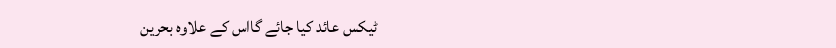ٹیکس عائد کیا جائے گااس کے علاوہ بحرین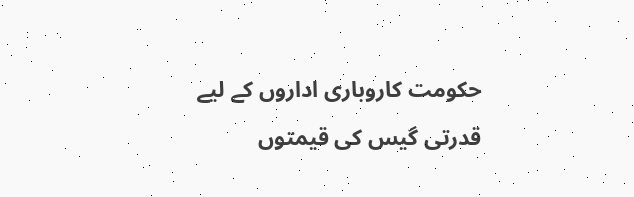حکومت کاروباری اداروں کے لیے قدرتی گیس کی قیمتوں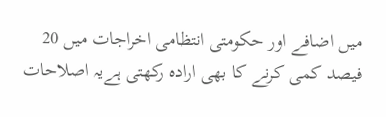میں اضافے اور حکومتی انتظامی اخراجات میں 20 فیصد کمی کرنے کا بھی ارادہ رکھتی ہےیہ اصلاحات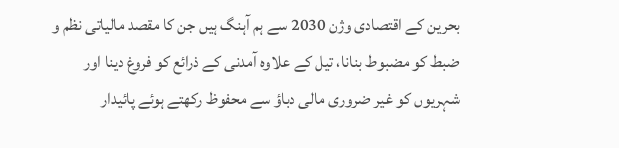بحرین کے اقتصادی وژن 2030 سے ہم آہنگ ہیں جن کا مقصد مالیاتی نظم و ضبط کو مضبوط بنانا، تیل کے علاوہ آمدنی کے ذرائع کو فروغ دینا اور شہریوں کو غیر ضروری مالی دباؤ سے محفوظ رکھتے ہوئے پائیدار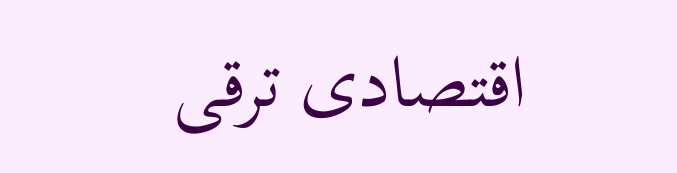اقتصادی ترقی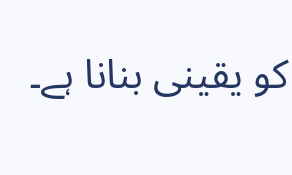کو یقینی بنانا ہے۔